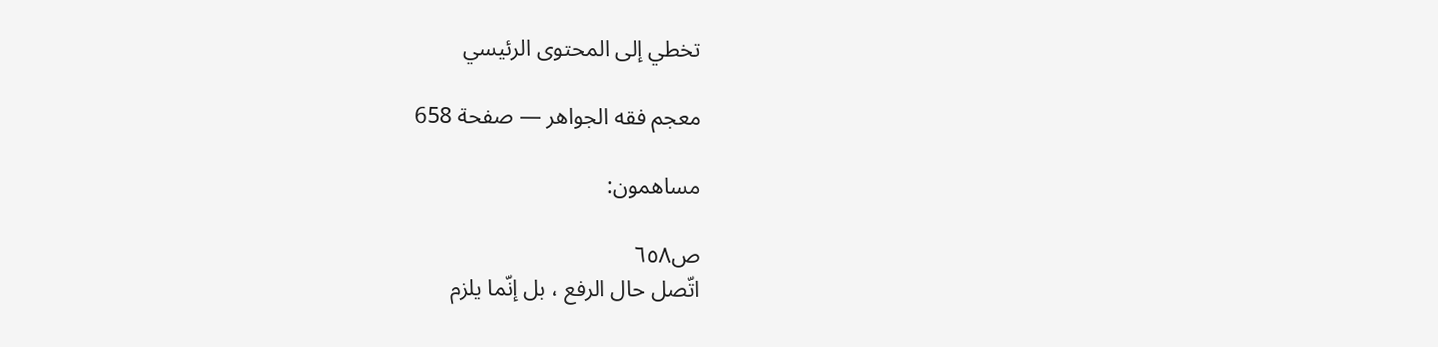تخطي إلى المحتوى الرئيسي

معجم فقه الجواهر — صفحة 658

مساهمون:

ص٦٥٨
اتّصل حال الرفع ، بل إنّما يلزم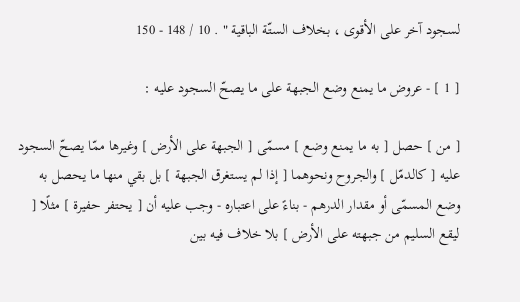لسجود آخر على الأقوى ، بخلاف الستّة الباقية " . 10 / 148 - 150

[ 1 ] - عروض ما يمنع وضع الجبهة على ما يصحّ السجود عليه :

[ من ] حصل [ به ما يمنع وضع ] مسمّى [ الجبهة على الأرض ] وغيرها ممّا يصحّ السجود عليه [ كالدمّل ] والجروح ونحوهما [ إذا لم يستغرق الجبهة ] بل بقي منها ما يحصل به وضع المسمّى أو مقدار الدرهم - بناءً على اعتباره - وجب عليه أن [ يحتفر حفيرة ] مثلًا [ ليقع السليم من جبهته على الأرض ] بلا خلاف فيه بين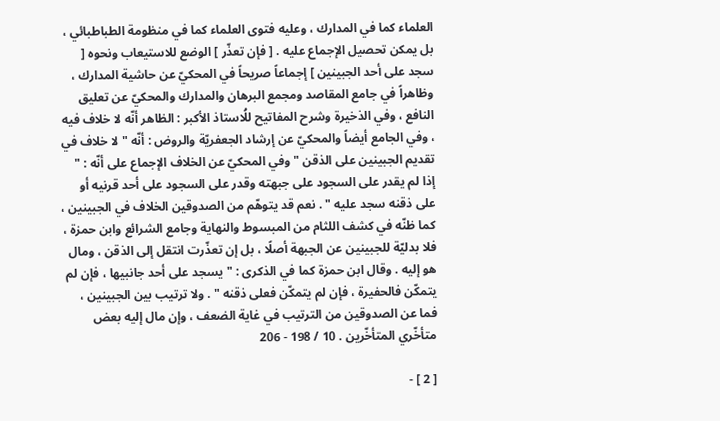العلماء كما في المدارك ، وعليه فتوى العلماء كما في منظومة الطباطبائي ، بل يمكن تحصيل الإجماع عليه . [ فإن تعذّر ] الوضع للاستيعاب ونحوه [ سجد على أحد الجبينين ] إجماعاً صريحاً في المحكيّ عن حاشية المدارك ، وظاهراً في جامع المقاصد ومجمع البرهان والمدارك والمحكيّ عن تعليق النافع ، وفي الذخيرة وشرح المفاتيح للُاستاذ الأكبر : الظاهر أنّه لا خلاف فيه ، وفي الجامع أيضاً والمحكيّ عن إرشاد الجعفريّة والروض : أنّه " لا خلاف في تقديم الجبينين على الذقن " وفي المحكيّ عن الخلاف الإجماع على أنّه : " إذا لم يقدر على السجود على جبهته وقدر على السجود على أحد قرنيه أو على ذقنه سجد عليه " . نعم قد يتوهّم من الصدوقين الخلاف في الجبينين ، كما ظنّه في كشف اللثام من المبسوط والنهاية وجامع الشرائع وابن حمزة ، فلا بدليّة للجبينين عن الجبهة أصلًا ، بل إن تعذّرت انتقل إلى الذقن ، ومال هو إليه . وقال ابن حمزة كما في الذكرى : " يسجد على أحد جانبيها ، فإن لم يتمكّن فالحفيرة ، فإن لم يتمكّن فعلى ذقنه " . ولا ترتيب بين الجبينين ، فما عن الصدوقين من الترتيب في غاية الضعف ، وإن مال إليه بعض متأخّري المتأخّرين . 10 / 198 - 206

[ 2 ] -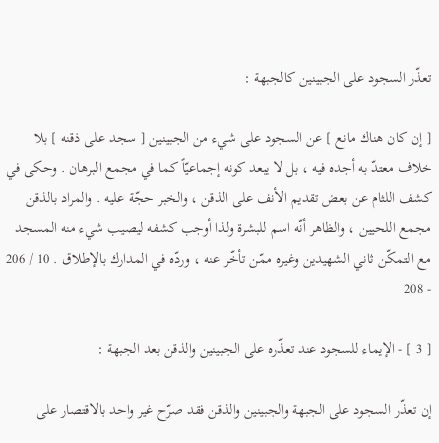تعذّر السجود على الجبينين كالجبهة :

[ إن كان هناك مانع ] عن السجود على شيء من الجبينين [ سجد على ذقنه ] بلا خلاف معتدّ به أجده فيه ، بل لا يبعد كونه إجماعيّاً كما في مجمع البرهان . وحكى في كشف اللثام عن بعض تقديم الأنف على الذقن ، والخبر حجّة عليه . والمراد بالذقن مجمع اللحيين ، والظاهر أنّه اسم للبشرة ولذا أوجب كشفه ليصيب شيء منه المسجد مع التمكّن ثاني الشهيدين وغيره ممّن تأخّر عنه ، وردّه في المدارك بالإطلاق . 10 / 206 - 208

[ 3 ] - الإيماء للسجود عند تعذّره على الجبينين والذقن بعد الجبهة :

إن تعذّر السجود على الجبهة والجبينين والذقن فقد صرّح غير واحد بالاقتصار على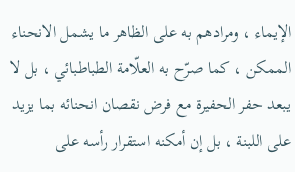الإيماء ، ومرادهم به على الظاهر ما يشمل الانحناء الممكن ، كما صرّح به العلّامة الطباطبائي ، بل لا يبعد حفر الحفيرة مع فرض نقصان انحنائه بما يزيد على اللبنة ، بل إن أمكنه استقرار رأسه على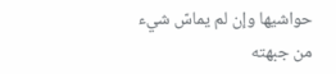حواشيها وإن لم يماسّ شيء من جبهته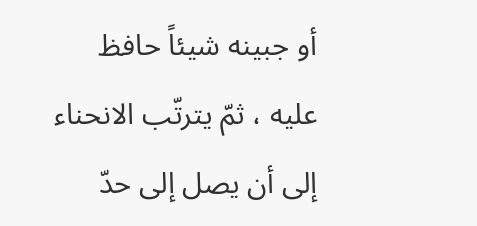أو جبينه شيئاً حافظ عليه ، ثمّ يترتّب الانحناء إلى أن يصل إلى حدّ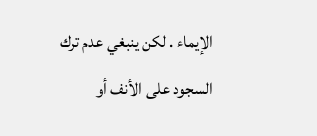الإيماء . لكن ينبغي عدم ترك السجود على الأنف أو